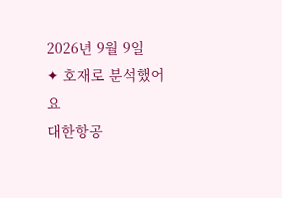2026년 9월 9일
✦ 호재로 분석했어요
대한항공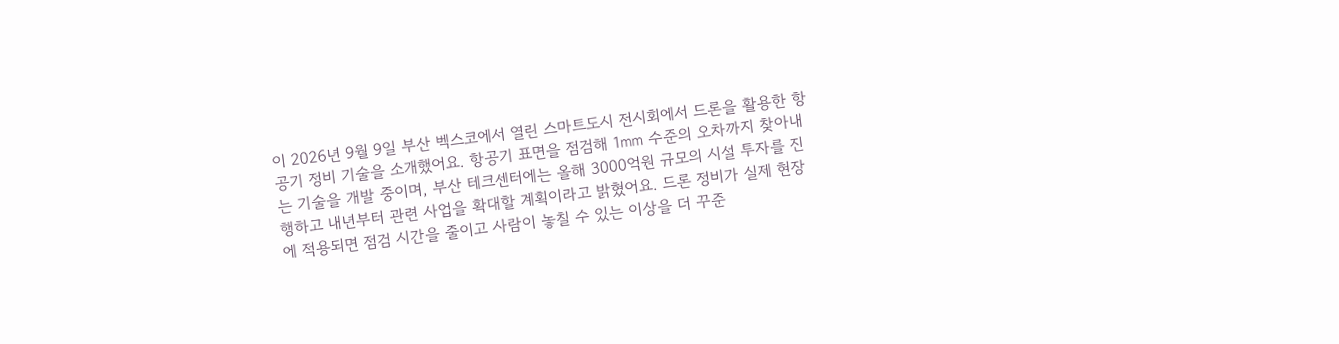이 2026년 9월 9일 부산 벡스코에서 열린 스마트도시 전시회에서 드론을 활용한 항공기 정비 기술을 소개했어요. 항공기 표면을 점검해 1㎜ 수준의 오차까지 찾아내는 기술을 개발 중이며, 부산 테크센터에는 올해 3000억원 규모의 시설 투자를 진행하고 내년부터 관련 사업을 확대할 계획이라고 밝혔어요. 드론 정비가 실제 현장에 적용되면 점검 시간을 줄이고 사람이 놓칠 수 있는 이상을 더 꾸준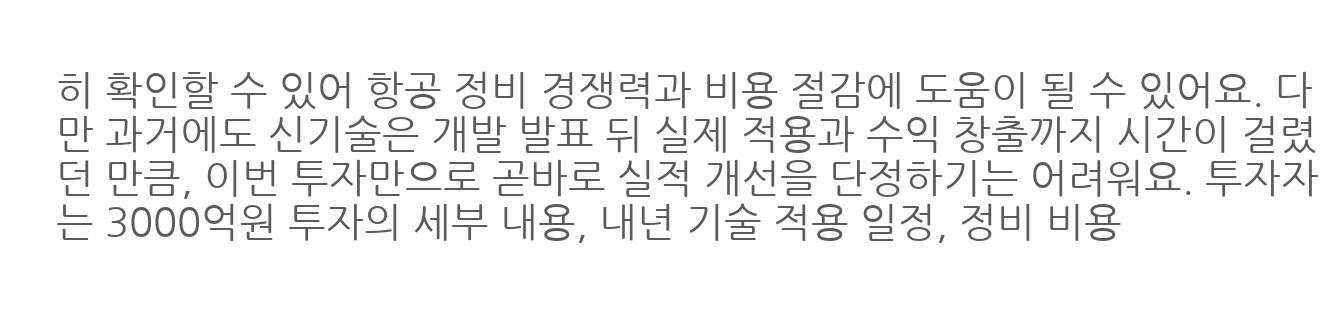히 확인할 수 있어 항공 정비 경쟁력과 비용 절감에 도움이 될 수 있어요. 다만 과거에도 신기술은 개발 발표 뒤 실제 적용과 수익 창출까지 시간이 걸렸던 만큼, 이번 투자만으로 곧바로 실적 개선을 단정하기는 어려워요. 투자자는 3000억원 투자의 세부 내용, 내년 기술 적용 일정, 정비 비용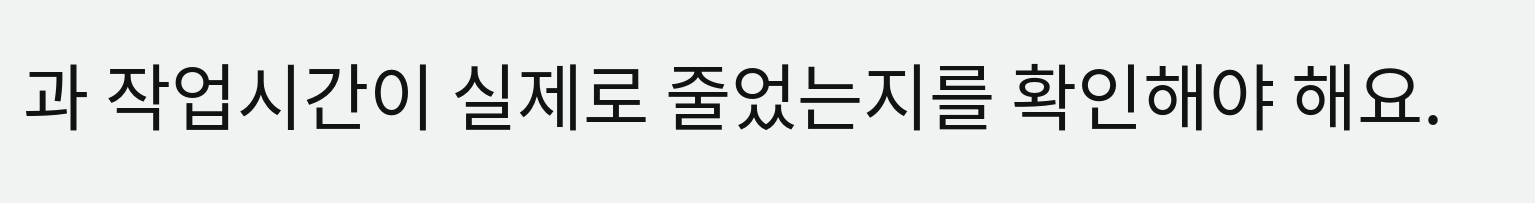과 작업시간이 실제로 줄었는지를 확인해야 해요.